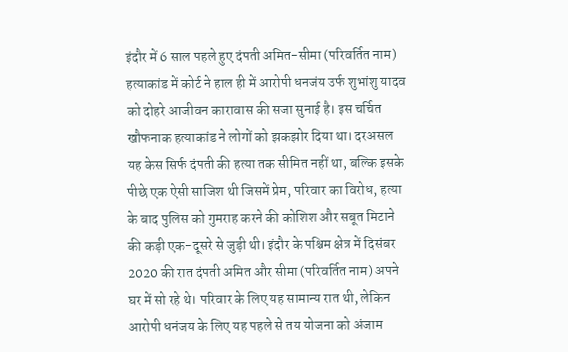इंदौर में 6 साल पहले हुए दंपती अमित-सीमा (परिवर्तित नाम) हत्याकांड में कोर्ट ने हाल ही में आरोपी धनजंय उर्फ शुभांशु यादव को दोहरे आजीवन कारावास की सजा सुनाई है। इस चर्चित खौफनाक हत्याकांड ने लोगों को झकझोर दिया था। दरअसल यह केस सिर्फ दंपती की हत्या तक सीमित नहीं था, बल्कि इसके पीछे एक ऐसी साजिश थी जिसमें प्रेम, परिवार का विरोध, हत्या के बाद पुलिस को गुमराह करने की कोशिश और सबूत मिटाने की कड़ी एक-दूसरे से जुड़ी थी। इंदौर के पश्चिम क्षेत्र में दिसंबर 2020 की रात दंपती अमित और सीमा (परिवर्तित नाम) अपने घर में सो रहे थे। परिवार के लिए यह सामान्य रात थी, लेकिन आरोपी धनंजय के लिए यह पहले से तय योजना को अंजाम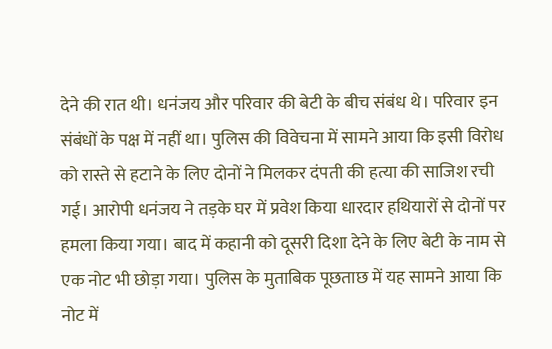देने की रात थी। धनंजय और परिवार की बेटी के बीच संबंध थे। परिवार इन संबंधों के पक्ष में नहीं था। पुलिस की विवेचना में सामने आया कि इसी विरोध को रास्ते से हटाने के लिए दोनों ने मिलकर दंपती की हत्या की साजिश रची गई। आरोपी धनंजय ने तड़के घर में प्रवेश किया धारदार हथियारों से दोनों पर हमला किया गया। बाद में कहानी को दूसरी दिशा देने के लिए बेटी के नाम से एक नोट भी छोड़ा गया। पुलिस के मुताबिक पूछताछ में यह सामने आया कि नोट में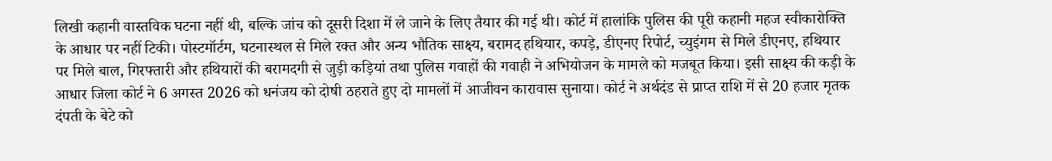लिखी कहानी वास्तविक घटना नहीं थी, बल्कि जांच को दूसरी दिशा में ले जाने के लिए तैयार की गई थी। कोर्ट में हालांकि पुलिस की पूरी कहानी महज स्वीकारोक्ति के आधार पर नहीं टिकी। पोस्टमॉर्टम, घटनास्थल से मिले रक्त और अन्य भौतिक साक्ष्य, बरामद हथियार, कपड़े, डीएनए रिपोर्ट, च्युइंगम से मिले डीएनए, हथियार पर मिले बाल, गिरफ्तारी और हथियारों की बरामदगी से जुड़ी कड़ियां तथा पुलिस गवाहों की गवाही ने अभियोजन के मामले को मजबूत किया। इसी साक्ष्य की कड़ी के आधार जिला कोर्ट ने 6 अगस्त 2026 को धनंजय को दोषी ठहराते हुए दो मामलों में आजीवन कारावास सुनाया। कोर्ट ने अर्थदंड से प्राप्त राशि में से 20 हजार मृतक दंपती के बेटे को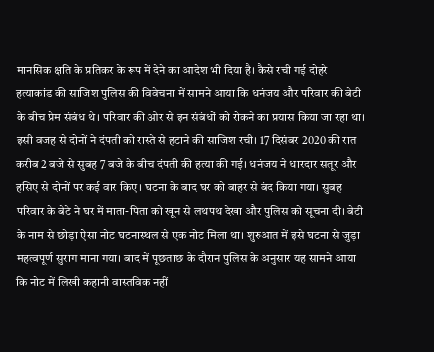मानसिक क्षति के प्रतिकर के रूप में देने का आदेश भी दिया है। कैसे रची गई दोहरे हत्याकांड की साजिश पुलिस की विवेचना में सामने आया कि धनंजय और परिवार की बेटी के बीच प्रेम संबंध थे। परिवार की ओर से इन संबंधों को रोकने का प्रयास किया जा रहा था। इसी वजह से दोनों ने दंपती को रास्ते से हटाने की साजिश रची। 17 दिसंबर 2020 की रात करीब 2 बजे से सुबह 7 बजे के बीच दंपती की हत्या की गई। धनंजय ने धारदार सतूर और हसिए से दोनों पर कई वार किए। घटना के बाद घर को बाहर से बंद किया गया। सुबह परिवार के बेटे ने घर में माता-पिता को खून से लथपथ देखा और पुलिस को सूचना दी। बेटी के नाम से छोड़ा ऐसा नोट घटनास्थल से एक नोट मिला था। शुरुआत में इसे घटना से जुड़ा महत्वपूर्ण सुराग माना गया। बाद में पूछताछ के दौरान पुलिस के अनुसार यह सामने आया कि नोट में लिखी कहानी वास्तविक नहीं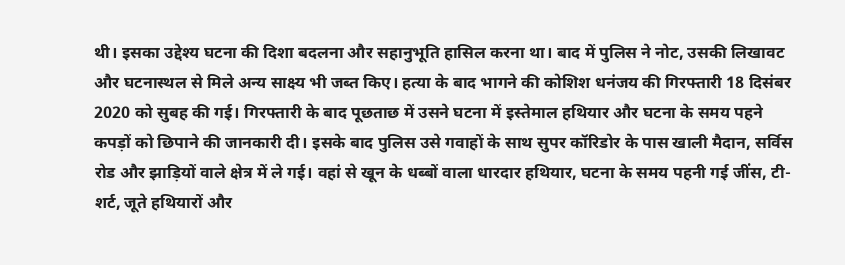थी। इसका उद्देश्य घटना की दिशा बदलना और सहानुभूति हासिल करना था। बाद में पुलिस ने नोट, उसकी लिखावट और घटनास्थल से मिले अन्य साक्ष्य भी जब्त किए। हत्या के बाद भागने की कोशिश धनंजय की गिरफ्तारी 18 दिसंबर 2020 को सुबह की गई। गिरफ्तारी के बाद पूछताछ में उसने घटना में इस्तेमाल हथियार और घटना के समय पहने कपड़ों को छिपाने की जानकारी दी। इसके बाद पुलिस उसे गवाहों के साथ सुपर कॉरिडोर के पास खाली मैदान, सर्विस रोड और झाड़ियों वाले क्षेत्र में ले गई। वहां से खून के धब्बों वाला धारदार हथियार, घटना के समय पहनी गई जींस, टी-शर्ट, जूते हथियारों और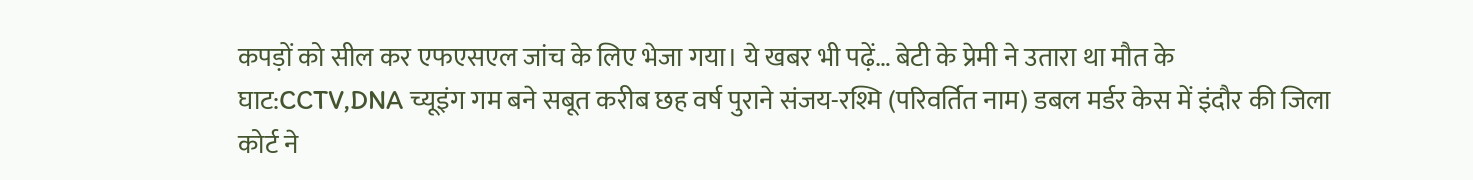कपड़ों को सील कर एफएसएल जांच के लिए भेजा गया। ये खबर भी पढ़ें… बेटी के प्रेमी ने उतारा था मौत के घाट:CCTV,DNA च्यूइंग गम बने सबूत करीब छह वर्ष पुराने संजय-रश्मि (परिवर्तित नाम) डबल मर्डर केस में इंदौर की जिला कोर्ट ने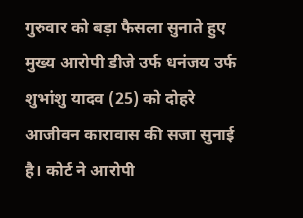गुरुवार को बड़ा फैसला सुनाते हुए मुख्य आरोपी डीजे उर्फ धनंजय उर्फ शुभांशु यादव (25) को दोहरे आजीवन कारावास की सजा सुनाई है। कोर्ट ने आरोपी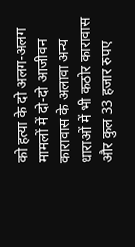को हत्या के दो अलग-अलग मामलों में दो-दो आजीवन कारावास के अलावा अन्य धाराओं में भी कठोर कारावास और कुल 33 हजार रुपए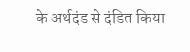के अर्थदंड से दंडित किया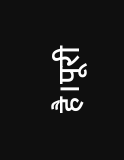है।पूरी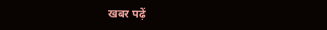खबर पढ़ें